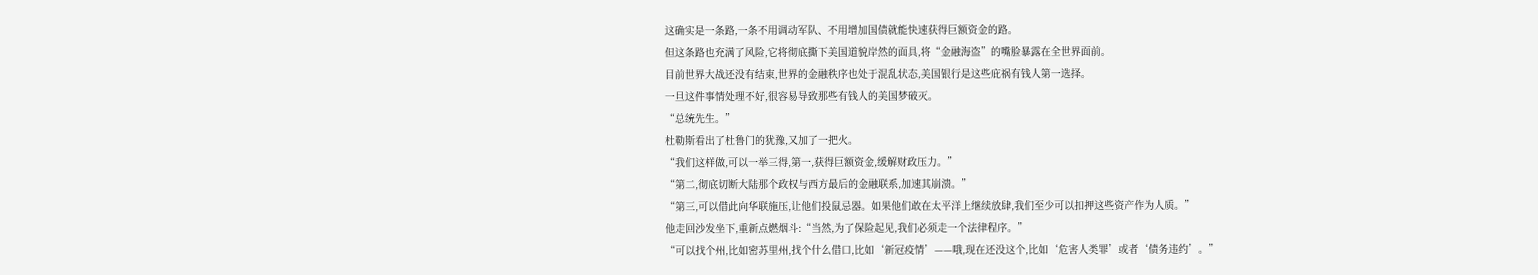这确实是一条路,一条不用调动军队、不用增加国债就能快速获得巨额资金的路。
但这条路也充满了风险,它将彻底撕下美国道貌岸然的面具,将“金融海盗”的嘴脸暴露在全世界面前。
目前世界大战还没有结束,世界的金融秩序也处于混乱状态,美国银行是这些庇祸有钱人第一选择。
一旦这件事情处理不好,很容易导致那些有钱人的美国梦破灭。
“总统先生。”
杜勒斯看出了杜鲁门的犹豫,又加了一把火。
“我们这样做,可以一举三得,第一,获得巨额资金,缓解财政压力。”
“第二,彻底切断大陆那个政权与西方最后的金融联系,加速其崩溃。”
“第三,可以借此向华联施压,让他们投鼠忌器。如果他们敢在太平洋上继续放肆,我们至少可以扣押这些资产作为人质。”
他走回沙发坐下,重新点燃烟斗:“当然,为了保险起见,我们必须走一个法律程序。”
“可以找个州,比如密苏里州,找个什么借口,比如‘新冠疫情’——哦,现在还没这个,比如‘危害人类罪’或者‘债务违约’。”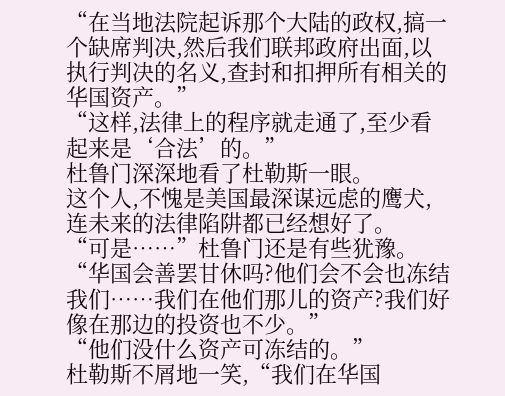“在当地法院起诉那个大陆的政权,搞一个缺席判决,然后我们联邦政府出面,以执行判决的名义,查封和扣押所有相关的华国资产。”
“这样,法律上的程序就走通了,至少看起来是‘合法’的。”
杜鲁门深深地看了杜勒斯一眼。
这个人,不愧是美国最深谋远虑的鹰犬,连未来的法律陷阱都已经想好了。
“可是……”杜鲁门还是有些犹豫。
“华国会善罢甘休吗?他们会不会也冻结我们……我们在他们那儿的资产?我们好像在那边的投资也不少。”
“他们没什么资产可冻结的。”
杜勒斯不屑地一笑,“我们在华国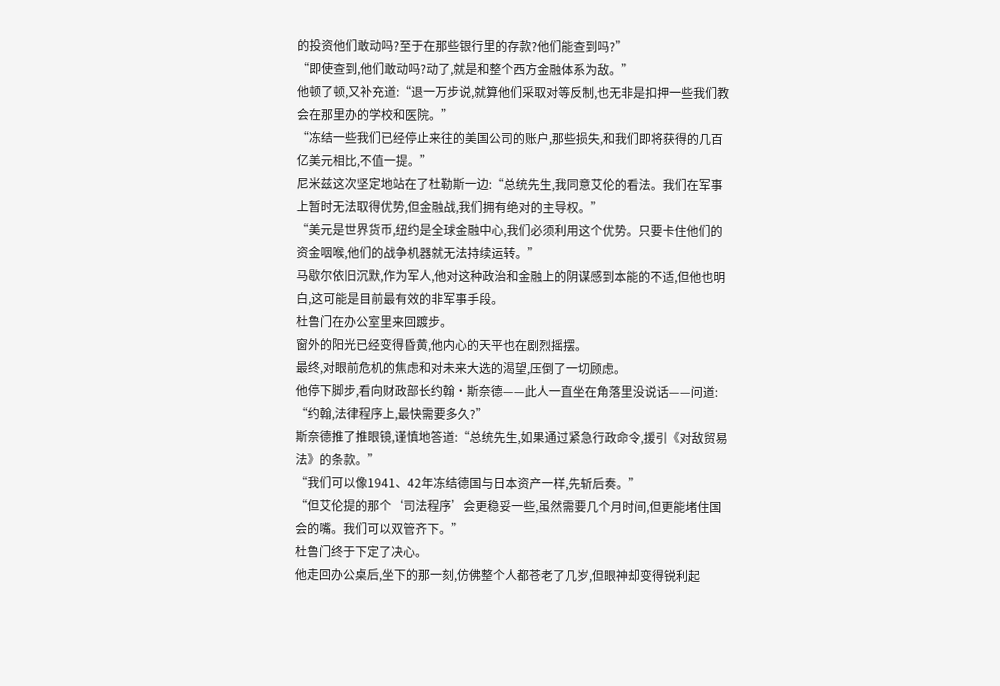的投资他们敢动吗?至于在那些银行里的存款?他们能查到吗?”
“即使查到,他们敢动吗?动了,就是和整个西方金融体系为敌。”
他顿了顿,又补充道:“退一万步说,就算他们采取对等反制,也无非是扣押一些我们教会在那里办的学校和医院。”
“冻结一些我们已经停止来往的美国公司的账户,那些损失,和我们即将获得的几百亿美元相比,不值一提。”
尼米兹这次坚定地站在了杜勒斯一边:“总统先生,我同意艾伦的看法。我们在军事上暂时无法取得优势,但金融战,我们拥有绝对的主导权。”
“美元是世界货币,纽约是全球金融中心,我们必须利用这个优势。只要卡住他们的资金咽喉,他们的战争机器就无法持续运转。”
马歇尔依旧沉默,作为军人,他对这种政治和金融上的阴谋感到本能的不适,但他也明白,这可能是目前最有效的非军事手段。
杜鲁门在办公室里来回踱步。
窗外的阳光已经变得昏黄,他内心的天平也在剧烈摇摆。
最终,对眼前危机的焦虑和对未来大选的渴望,压倒了一切顾虑。
他停下脚步,看向财政部长约翰·斯奈德——此人一直坐在角落里没说话——问道:
“约翰,法律程序上,最快需要多久?”
斯奈德推了推眼镜,谨慎地答道:“总统先生,如果通过紧急行政命令,援引《对敌贸易法》的条款。”
“我们可以像1941、42年冻结德国与日本资产一样,先斩后奏。”
“但艾伦提的那个‘司法程序’会更稳妥一些,虽然需要几个月时间,但更能堵住国会的嘴。我们可以双管齐下。”
杜鲁门终于下定了决心。
他走回办公桌后,坐下的那一刻,仿佛整个人都苍老了几岁,但眼神却变得锐利起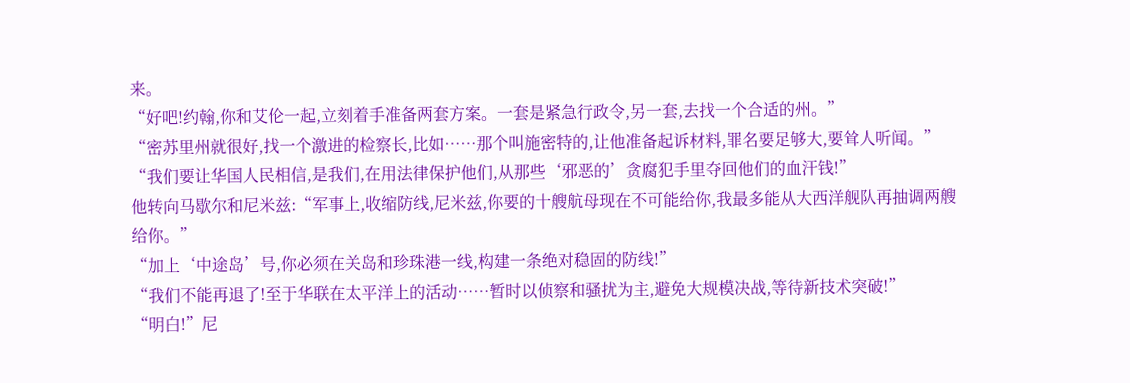来。
“好吧!约翰,你和艾伦一起,立刻着手准备两套方案。一套是紧急行政令,另一套,去找一个合适的州。”
“密苏里州就很好,找一个激进的检察长,比如……那个叫施密特的,让他准备起诉材料,罪名要足够大,要耸人听闻。”
“我们要让华国人民相信,是我们,在用法律保护他们,从那些‘邪恶的’贪腐犯手里夺回他们的血汗钱!”
他转向马歇尔和尼米兹:“军事上,收缩防线,尼米兹,你要的十艘航母现在不可能给你,我最多能从大西洋舰队再抽调两艘给你。”
“加上‘中途岛’号,你必须在关岛和珍珠港一线,构建一条绝对稳固的防线!”
“我们不能再退了!至于华联在太平洋上的活动……暂时以侦察和骚扰为主,避免大规模决战,等待新技术突破!”
“明白!”尼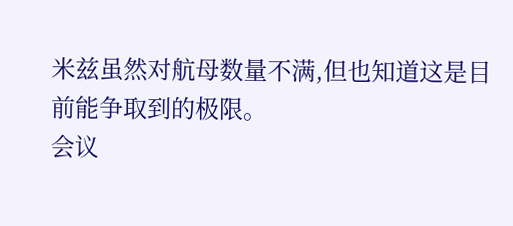米兹虽然对航母数量不满,但也知道这是目前能争取到的极限。
会议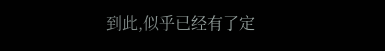到此,似乎已经有了定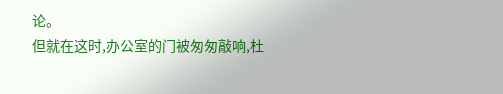论。
但就在这时,办公室的门被匆匆敲响,杜